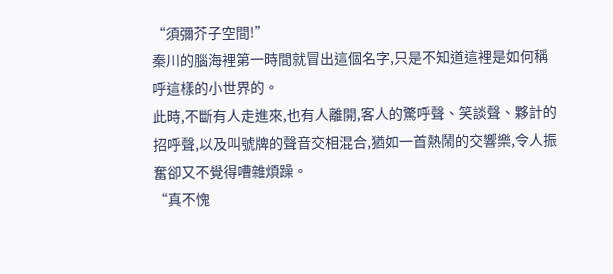“須彌芥子空間!”
秦川的腦海裡第一時間就冒出這個名字,只是不知道這裡是如何稱呼這樣的小世界的。
此時,不斷有人走進來,也有人離開,客人的驚呼聲、笑談聲、夥計的招呼聲,以及叫號牌的聲音交相混合,猶如一首熱鬧的交響樂,令人振奮卻又不覺得嘈雜煩躁。
“真不愧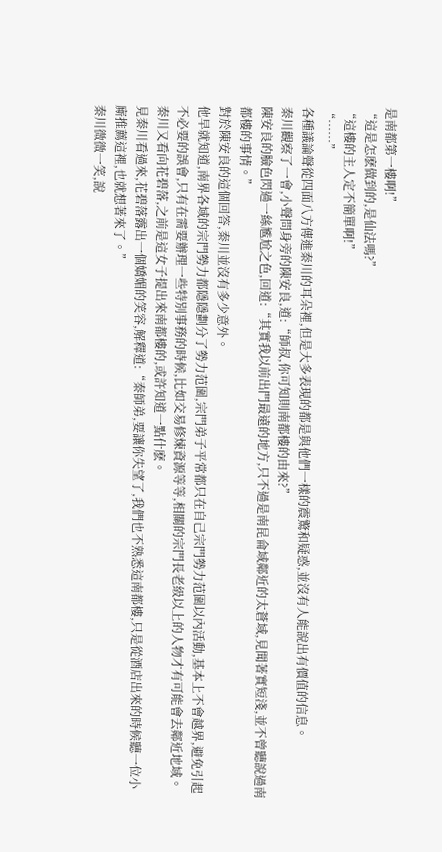是南都第一樓啊!”
“這是怎麽做到的,是仙法嗎?”
“這樓的主人定不簡單啊!”
“……”
各種議論聲從四面八方傳進秦川的耳朵裡,但是大多表現的都是與他們一樣的震驚和疑惑,並沒有人能說出有價值的信息。
秦川觀察了一會,小聲問身旁的陳安良,道:“師叔,你可知則南都樓的由來?”
陳安良的臉色閃過一絲尷尬之色,回道:“其實我以前出門最遠的地方,只不過是南昆侖域鄰近的太蒼域,見聞著實短淺,並不曾聽說過南都樓的事情。”
對於陳安良的這個回答,秦川並沒有多少意外。
他早就知道,南界各域的宗門勢力都隱隱劃分了勢力范圍,宗門弟子平常都只在自己宗門勢力范圍以內活動,基本上不會越界,避免引起不必要的誤會,只有在需要辦理一些特別事務的時候,比如交易修煉資源等等,相關的宗門長老級以上的人物才有可能會去鄰近地域。
秦川又看向花碧落,之前是這女子提出來南都樓的,或許知道一點什麽。
見秦川看過來,花碧落露出一個嬌媚的笑容,解釋道:“秦師弟,要讓你失望了,我們也不熟悉這南都樓,只是從酒店出來的時候聽一位小廝推薦這裡,也就想著來了。”
秦川微微一笑,說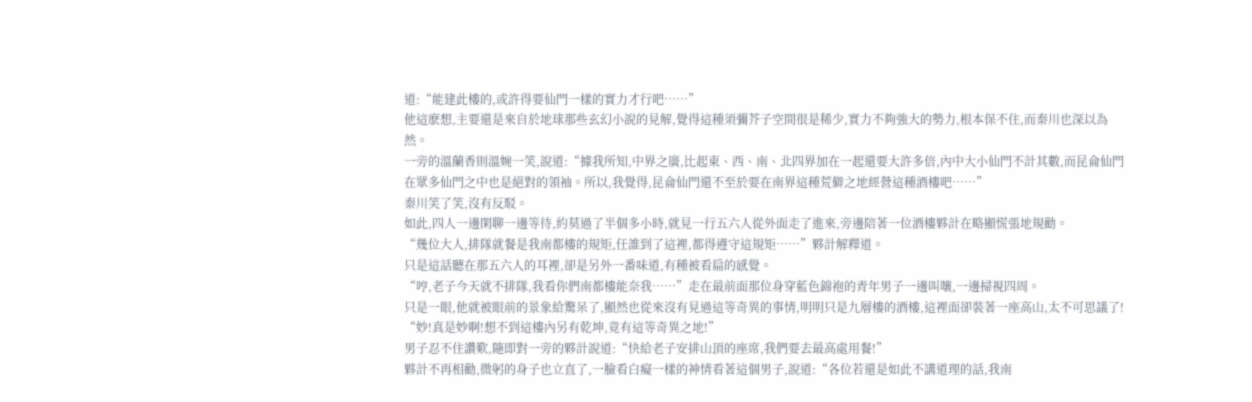道:“能建此樓的,或許得要仙門一樣的實力才行吧……”
他這麽想,主要還是來自於地球那些玄幻小說的見解,覺得這種須彌芥子空間很是稀少,實力不夠強大的勢力,根本保不住,而秦川也深以為然。
一旁的溫蘭香則溫婉一笑,說道:“據我所知,中界之廣,比起東、西、南、北四界加在一起還要大許多倍,內中大小仙門不計其數,而昆侖仙門在眾多仙門之中也是絕對的領袖。所以,我覺得,昆侖仙門還不至於要在南界這種荒僻之地經營這種酒樓吧……”
秦川笑了笑,沒有反駁。
如此,四人一邊閑聊一邊等待,約莫過了半個多小時,就見一行五六人從外面走了進來,旁邊陪著一位酒樓夥計在略顯慌張地規勸。
“幾位大人,排隊就餐是我南都樓的規矩,任誰到了這裡,都得遵守這規矩……”夥計解釋道。
只是這話聽在那五六人的耳裡,卻是另外一番味道,有種被看扁的感覺。
“哼,老子今天就不排隊,我看你們南都樓能奈我……”走在最前面那位身穿藍色錦袍的青年男子一邊叫嚷,一邊掃視四周。
只是一眼,他就被眼前的景象給驚呆了,顯然也從來沒有見過這等奇異的事情,明明只是九層樓的酒樓,這裡面卻裝著一座高山,太不可思議了!
“妙!真是妙啊!想不到這樓內另有乾坤,竟有這等奇異之地!”
男子忍不住讚歎,隨即對一旁的夥計說道:“快給老子安排山頂的座席,我們要去最高處用餐!”
夥計不再相勸,微躬的身子也立直了,一臉看白癡一樣的神情看著這個男子,說道:“各位若還是如此不講道理的話,我南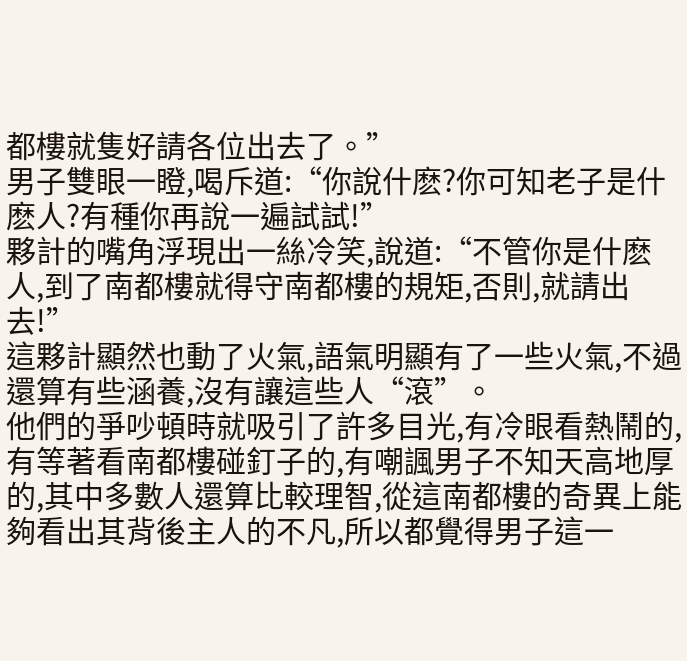都樓就隻好請各位出去了。”
男子雙眼一瞪,喝斥道:“你說什麽?你可知老子是什麽人?有種你再說一遍試試!”
夥計的嘴角浮現出一絲冷笑,說道:“不管你是什麽人,到了南都樓就得守南都樓的規矩,否則,就請出去!”
這夥計顯然也動了火氣,語氣明顯有了一些火氣,不過還算有些涵養,沒有讓這些人“滾”。
他們的爭吵頓時就吸引了許多目光,有冷眼看熱鬧的,有等著看南都樓碰釘子的,有嘲諷男子不知天高地厚的,其中多數人還算比較理智,從這南都樓的奇異上能夠看出其背後主人的不凡,所以都覺得男子這一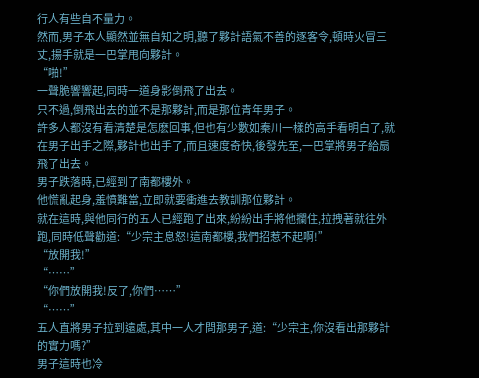行人有些自不量力。
然而,男子本人顯然並無自知之明,聽了夥計語氣不善的逐客令,頓時火冒三丈,揚手就是一巴掌甩向夥計。
“啪!”
一聲脆響響起,同時一道身影倒飛了出去。
只不過,倒飛出去的並不是那夥計,而是那位青年男子。
許多人都沒有看清楚是怎麽回事,但也有少數如秦川一樣的高手看明白了,就在男子出手之際,夥計也出手了,而且速度奇快,後發先至,一巴掌將男子給扇飛了出去。
男子跌落時,已經到了南都樓外。
他慌亂起身,羞憤難當,立即就要衝進去教訓那位夥計。
就在這時,與他同行的五人已經跑了出來,紛紛出手將他攔住,拉拽著就往外跑,同時低聲勸道:“少宗主息怒!這南都樓,我們招惹不起啊!”
“放開我!”
“……”
“你們放開我!反了,你們……”
“……”
五人直將男子拉到遠處,其中一人才問那男子,道:“少宗主,你沒看出那夥計的實力嗎?”
男子這時也冷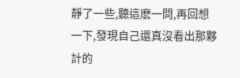靜了一些,聽這麽一問,再回想一下,發現自己還真沒看出那夥計的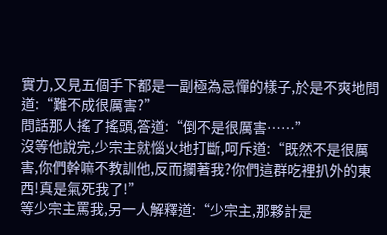實力,又見五個手下都是一副極為忌憚的樣子,於是不爽地問道:“難不成很厲害?”
問話那人搖了搖頭,答道:“倒不是很厲害……”
沒等他說完,少宗主就惱火地打斷,呵斥道:“既然不是很厲害,你們幹嘛不教訓他,反而攔著我?你們這群吃裡扒外的東西!真是氣死我了!”
等少宗主罵我,另一人解釋道:“少宗主,那夥計是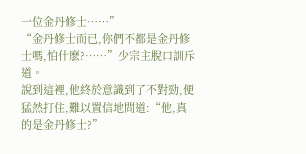一位金丹修士……”
“金丹修士而已,你們不都是金丹修士嗎,怕什麽?……”少宗主脫口訓斥道。
說到這裡,他終於意識到了不對勁,便猛然打住,難以置信地問道:“他,真的是金丹修士?”